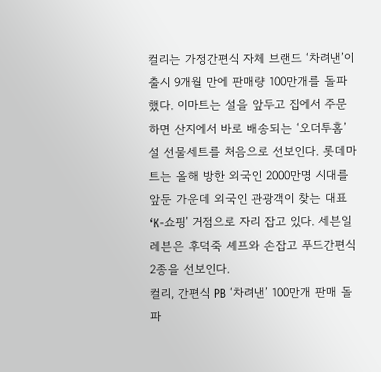컬리는 가정간편식 자체 브랜드 ‘차려낸’이 출시 9개월 만에 판매량 100만개를 돌파했다. 이마트는 설을 앞두고 집에서 주문하면 산지에서 바로 배송되는 ‘오더투홈’ 설 선물세트를 처음으로 선보인다. 롯데마트는 올해 방한 외국인 2000만명 시대를 앞둔 가운데 외국인 관광객이 찾는 대표 ‘K-쇼핑’ 거점으로 자리 잡고 있다. 세븐일레븐은 후덕죽 셰프와 손잡고 푸드간편식 2종을 선보인다.
컬리, 간편식 PB ‘차려낸’ 100만개 판매 돌파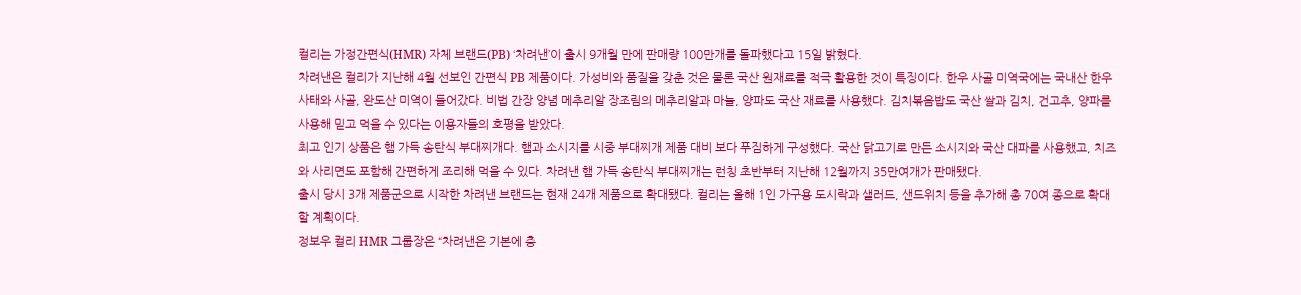컬리는 가정간편식(HMR) 자체 브랜드(PB) ‘차려낸’이 출시 9개월 만에 판매량 100만개를 돌파했다고 15일 밝혔다.
차려낸은 컬리가 지난해 4월 선보인 간편식 PB 제품이다. 가성비와 품질을 갖춘 것은 물론 국산 원재료를 적극 활용한 것이 특징이다. 한우 사골 미역국에는 국내산 한우 사태와 사골, 완도산 미역이 들어갔다. 비법 간장 양념 메추리알 장조림의 메추리알과 마늘, 양파도 국산 재료를 사용했다. 김치볶음밥도 국산 쌀과 김치, 건고추, 양파를 사용해 믿고 먹을 수 있다는 이용자들의 호평을 받았다.
최고 인기 상품은 햄 가득 송탄식 부대찌개다. 햄과 소시지를 시중 부대찌개 제품 대비 보다 푸짐하게 구성했다. 국산 닭고기로 만든 소시지와 국산 대파를 사용했고, 치즈와 사리면도 포함해 간편하게 조리해 먹을 수 있다. 차려낸 햄 가득 송탄식 부대찌개는 런칭 초반부터 지난해 12월까지 35만여개가 판매됐다.
출시 당시 3개 제품군으로 시작한 차려낸 브랜드는 현재 24개 제품으로 확대됐다. 컬리는 올해 1인 가구용 도시락과 샐러드, 샌드위치 등을 추가해 총 70여 종으로 확대할 계획이다.
정보우 컬리 HMR 그룹장은 “차려낸은 기본에 충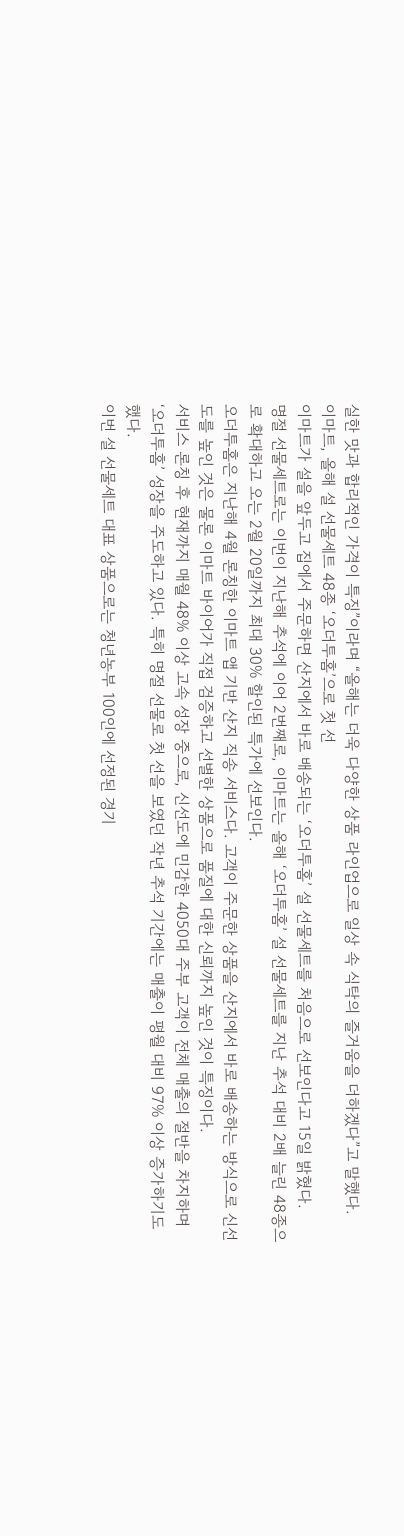실한 맛과 합리적인 가격이 특징”이라며 “올해는 더욱 다양한 상품 라인업으로 일상 속 식탁의 즐거움을 더하겠다”고 말했다.
이마트, 올해 설 선물세트 48종 ‘오더투홈’으로 첫 선
이마트가 설을 앞두고 집에서 주문하면 산지에서 바로 배송되는 ‘오더투홈’ 설 선물세트를 처음으로 선보인다고 15일 밝혔다.
명절 선물세트로는 이번이 지난해 추석에 이어 2번째로, 이마트는 올해 ‘오더투홈’ 설 선물세트를 지난 추석 대비 2배 늘린 48종으로 확대하고 오는 2월 20일까지 최대 30% 할인된 특가에 선보인다.
오더투홈은 지난해 4월 론칭한 이마트 앱 기반 산지 직송 서비스다. 고객이 주문한 상품을 산지에서 바로 배송하는 방식으로 신선도를 높인 것은 물론 이마트 바이어가 직접 검증하고 선별한 상품으로 품질에 대한 신뢰까지 높인 것이 특징이다.
서비스 론칭 후 현재까지 매월 48% 이상 고속 성장 중으로, 신선도에 민감한 4050대 주부 고객이 전체 매출의 절반을 차지하며 ‘오더투홈’ 성장을 주도하고 있다. 특히 명절 선물로 첫 선을 보였던 작년 추석 기간에는 매출이 평월 대비 97% 이상 증가하기도 했다.
이번 설 선물세트 대표 상품으로는 청년농부 100인에 선정된 경기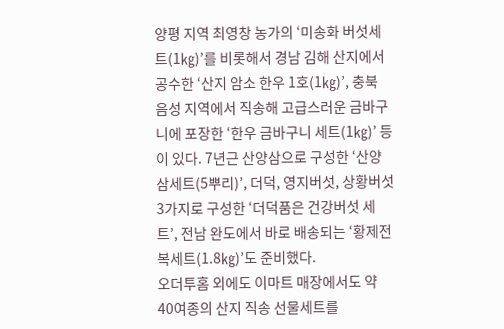양평 지역 최영창 농가의 ‘미송화 버섯세트(1㎏)’를 비롯해서 경남 김해 산지에서 공수한 ‘산지 암소 한우 1호(1㎏)’, 충북 음성 지역에서 직송해 고급스러운 금바구니에 포장한 ‘한우 금바구니 세트(1㎏)’ 등이 있다. 7년근 산양삼으로 구성한 ‘산양삼세트(5뿌리)’, 더덕, 영지버섯, 상황버섯 3가지로 구성한 ‘더덕품은 건강버섯 세트’, 전남 완도에서 바로 배송되는 ‘황제전복세트(1.8㎏)’도 준비했다.
오더투홈 외에도 이마트 매장에서도 약 40여종의 산지 직송 선물세트를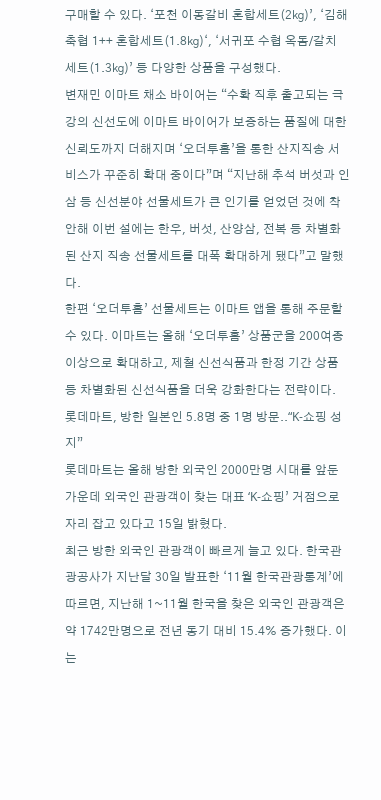구매할 수 있다. ‘포천 이동갈비 혼합세트(2㎏)’, ‘김해축협 1++ 혼합세트(1.8㎏)‘, ‘서귀포 수협 옥돔/갈치 세트(1.3㎏)’ 등 다양한 상품을 구성했다.
변재민 이마트 채소 바이어는 “수확 직후 출고되는 극강의 신선도에 이마트 바이어가 보증하는 품질에 대한 신뢰도까지 더해지며 ‘오더투홈’을 통한 산지직송 서비스가 꾸준히 확대 중이다”며 “지난해 추석 버섯과 인삼 등 신선분야 선물세트가 큰 인기를 얻었던 것에 착안해 이번 설에는 한우, 버섯, 산양삼, 전복 등 차별화된 산지 직송 선물세트를 대폭 확대하게 됐다”고 말했다.
한편 ‘오더투홈’ 선물세트는 이마트 앱을 통해 주문할 수 있다. 이마트는 올해 ‘오더투홈’ 상품군을 200여종 이상으로 확대하고, 제철 신선식품과 한정 기간 상품 등 차별화된 신선식품을 더욱 강화한다는 전략이다.
롯데마트, 방한 일본인 5.8명 중 1명 방문..“K-쇼핑 성지”
롯데마트는 올해 방한 외국인 2000만명 시대를 앞둔 가운데 외국인 관광객이 찾는 대표 ‘K-쇼핑’ 거점으로 자리 잡고 있다고 15일 밝혔다.
최근 방한 외국인 관광객이 빠르게 늘고 있다. 한국관광공사가 지난달 30일 발표한 ‘11월 한국관광통계’에 따르면, 지난해 1~11월 한국을 찾은 외국인 관광객은 약 1742만명으로 전년 동기 대비 15.4% 증가했다. 이는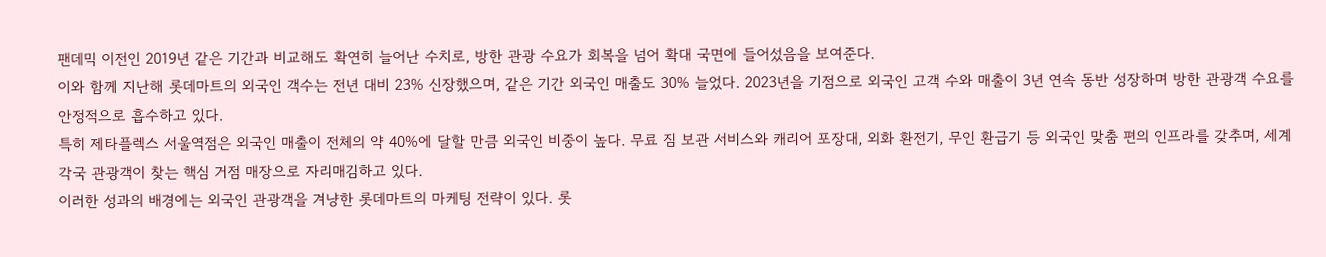팬데믹 이전인 2019년 같은 기간과 비교해도 확연히 늘어난 수치로, 방한 관광 수요가 회복을 넘어 확대 국면에 들어섰음을 보여준다.
이와 함께 지난해 롯데마트의 외국인 객수는 전년 대비 23% 신장했으며, 같은 기간 외국인 매출도 30% 늘었다. 2023년을 기점으로 외국인 고객 수와 매출이 3년 연속 동반 성장하며 방한 관광객 수요를 안정적으로 흡수하고 있다.
특히 제타플렉스 서울역점은 외국인 매출이 전체의 약 40%에 달할 만큼 외국인 비중이 높다. 무료 짐 보관 서비스와 캐리어 포장대, 외화 환전기, 무인 환급기 등 외국인 맞춤 편의 인프라를 갖추며, 세계 각국 관광객이 찾는 핵심 거점 매장으로 자리매김하고 있다.
이러한 성과의 배경에는 외국인 관광객을 겨냥한 롯데마트의 마케팅 전략이 있다. 롯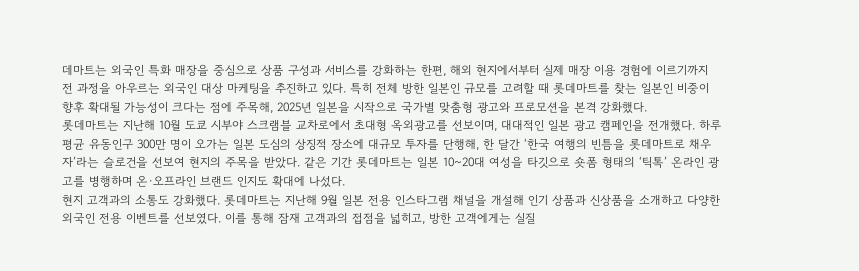데마트는 외국인 특화 매장을 중심으로 상품 구성과 서비스를 강화하는 한편, 해외 현지에서부터 실제 매장 이용 경험에 이르기까지 전 과정을 아우르는 외국인 대상 마케팅을 추진하고 있다. 특히 전체 방한 일본인 규모를 고려할 때 롯데마트를 찾는 일본인 비중이 향후 확대될 가능성이 크다는 점에 주목해, 2025년 일본을 시작으로 국가별 맞춤형 광고와 프로모션을 본격 강화했다.
롯데마트는 지난해 10월 도쿄 시부야 스크램블 교차로에서 초대형 옥외광고를 선보이며, 대대적인 일본 광고 캠페인을 전개했다. 하루 평균 유동인구 300만 명이 오가는 일본 도심의 상징적 장소에 대규모 투자를 단행해, 한 달간 ‘한국 여행의 빈틈을 롯데마트로 채우자’라는 슬로건을 선보여 현지의 주목을 받았다. 같은 기간 롯데마트는 일본 10~20대 여성을 타깃으로 숏폼 형태의 ‘틱톡’ 온라인 광고를 병행하며 온·오프라인 브랜드 인지도 확대에 나섰다.
현지 고객과의 소통도 강화했다. 롯데마트는 지난해 9월 일본 전용 인스타그램 채널을 개설해 인기 상품과 신상품을 소개하고 다양한 외국인 전용 이벤트를 선보였다. 이를 통해 잠재 고객과의 접점을 넓히고, 방한 고객에게는 실질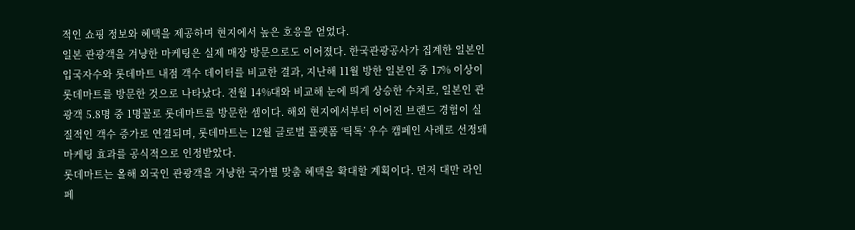적인 쇼핑 정보와 혜택을 제공하며 현지에서 높은 호응을 얻었다.
일본 관광객을 겨냥한 마케팅은 실제 매장 방문으로도 이어졌다. 한국관광공사가 집계한 일본인 입국자수와 롯데마트 내점 객수 데이터를 비교한 결과, 지난해 11월 방한 일본인 중 17% 이상이 롯데마트를 방문한 것으로 나타났다. 전월 14%대와 비교해 눈에 띄게 상승한 수치로, 일본인 관광객 5.8명 중 1명꼴로 롯데마트를 방문한 셈이다. 해외 현지에서부터 이어진 브랜드 경험이 실질적인 객수 증가로 연결되며, 롯데마트는 12월 글로벌 플랫폼 ‘틱톡’ 우수 캠페인 사례로 선정돼 마케팅 효과를 공식적으로 인정받았다.
롯데마트는 올해 외국인 관광객을 겨냥한 국가별 맞춤 혜택을 확대할 계획이다. 먼저 대만 라인페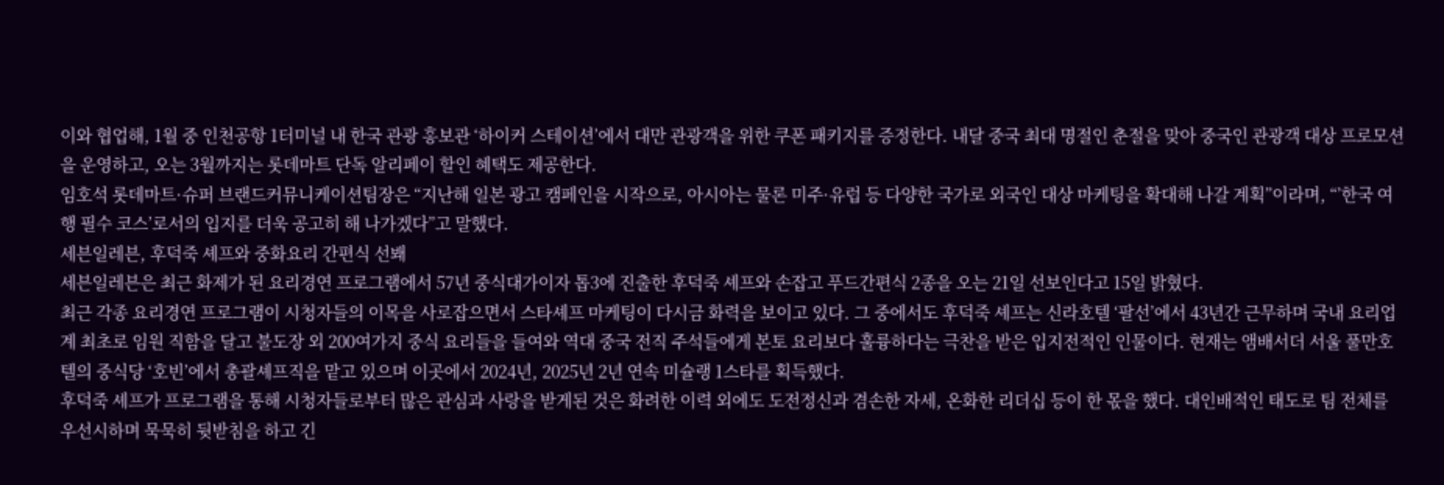이와 협업해, 1월 중 인천공항 1터미널 내 한국 관광 홍보관 ‘하이커 스테이션’에서 대만 관광객을 위한 쿠폰 패키지를 증정한다. 내달 중국 최대 명절인 춘절을 맞아 중국인 관광객 대상 프로모션을 운영하고, 오는 3월까지는 롯데마트 단독 알리페이 할인 혜택도 제공한다.
임호석 롯데마트·슈퍼 브랜드커뮤니케이션팀장은 “지난해 일본 광고 캠페인을 시작으로, 아시아는 물론 미주·유럽 등 다양한 국가로 외국인 대상 마케팅을 확대해 나갈 계획”이라며, “’한국 여행 필수 코스’로서의 입지를 더욱 공고히 해 나가겠다”고 말했다.
세븐일레븐, 후덕죽 셰프와 중화요리 간편식 선봬
세븐일레븐은 최근 화제가 된 요리경연 프로그램에서 57년 중식대가이자 톱3에 진출한 후덕죽 셰프와 손잡고 푸드간편식 2종을 오는 21일 선보인다고 15일 밝혔다.
최근 각종 요리경연 프로그램이 시청자들의 이목을 사로잡으면서 스타셰프 마케팅이 다시금 화력을 보이고 있다. 그 중에서도 후덕죽 셰프는 신라호텔 ‘팔선’에서 43년간 근무하며 국내 요리업계 최초로 임원 직함을 달고 불도장 외 200여가지 중식 요리들을 들여와 역대 중국 전직 주석들에게 본토 요리보다 훌륭하다는 극찬을 받은 입지전적인 인물이다. 현재는 앰배서더 서울 풀만호텔의 중식당 ‘호빈’에서 총괄셰프직을 맡고 있으며 이곳에서 2024년, 2025년 2년 연속 미슐랭 1스타를 획득했다.
후덕죽 셰프가 프로그램을 통해 시청자들로부터 많은 관심과 사랑을 받게된 것은 화려한 이력 외에도 도전정신과 겸손한 자세, 온화한 리더십 등이 한 몫을 했다. 대인배적인 태도로 팀 전체를 우선시하며 묵묵히 뒷받침을 하고 긴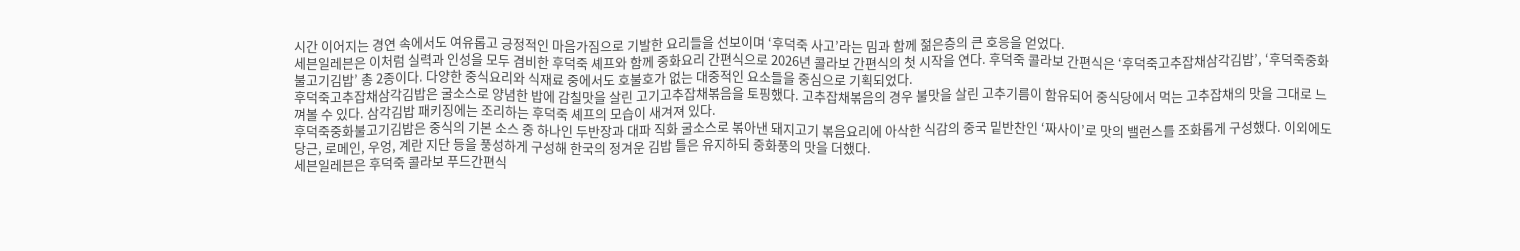시간 이어지는 경연 속에서도 여유롭고 긍정적인 마음가짐으로 기발한 요리들을 선보이며 ‘후덕죽 사고’라는 밈과 함께 젊은층의 큰 호응을 얻었다.
세븐일레븐은 이처럼 실력과 인성을 모두 겸비한 후덕죽 셰프와 함께 중화요리 간편식으로 2026년 콜라보 간편식의 첫 시작을 연다. 후덕죽 콜라보 간편식은 ‘후덕죽고추잡채삼각김밥’, ‘후덕죽중화불고기김밥’ 총 2종이다. 다양한 중식요리와 식재료 중에서도 호불호가 없는 대중적인 요소들을 중심으로 기획되었다.
후덕죽고추잡채삼각김밥은 굴소스로 양념한 밥에 감칠맛을 살린 고기고추잡채볶음을 토핑했다. 고추잡채볶음의 경우 불맛을 살린 고추기름이 함유되어 중식당에서 먹는 고추잡채의 맛을 그대로 느껴볼 수 있다. 삼각김밥 패키징에는 조리하는 후덕죽 셰프의 모습이 새겨져 있다.
후덕죽중화불고기김밥은 중식의 기본 소스 중 하나인 두반장과 대파 직화 굴소스로 볶아낸 돼지고기 볶음요리에 아삭한 식감의 중국 밑반찬인 ‘짜사이’로 맛의 밸런스를 조화롭게 구성했다. 이외에도 당근, 로메인, 우엉, 계란 지단 등을 풍성하게 구성해 한국의 정겨운 김밥 틀은 유지하되 중화풍의 맛을 더했다.
세븐일레븐은 후덕죽 콜라보 푸드간편식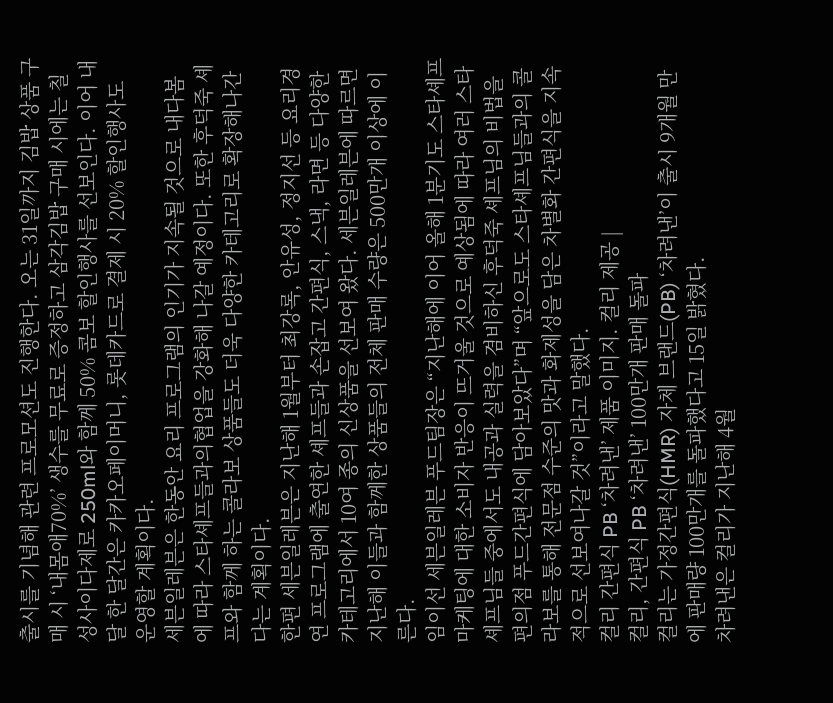출시를 기념해 관련 프로모션도 진행한다. 오는 31일까지 김밥 상품 구매 시 ‘내몸애70%’ 생수를 무료로 증정하고 삼각김밥 구매 시에는 칠성사이다제로 250ml와 함께 50% 콤보 할인행사를 선보인다. 이어 내달 한 달간은 카카오페이머니, 롯데카드로 결제 시 20% 할인행사도 운영할 계획이다.
세븐일레븐은 한동안 요리 프로그램의 인기가 지속될 것으로 내다봄에 따라 스타셰프들과의협업을 강화해 나갈 예정이다. 또한 후덕죽 셰프와 함께 하는 콜라보 상품들도 더욱 다양한 카테고리로 확장해나간다는 계획이다.
한편 세븐일레븐은 지난해 1월부터 최강록, 안유성, 정지선 등 요리경연 프로그램에 출연한 셰프들과 손잡고 간편식, 스낵, 라면 등 다양한 카테고리에서 10여 종의 신상품을 선보여 왔다. 세븐일레븐에 따르면 지난해 이들과 함께한 상품들의 전체 판매 수량은 500만개 이상에 이른다.
임이선 세븐일레븐 푸드팀장은 “지난해에 이어 올해 1분기도 스타셰프 마케팅에 대한 소비자 반응이 뜨거울 것으로 예상됨에 따라 여러 스타셰프님들 중에서도 내공과 실력을 겸비하신 후덕죽 셰프님의 비법을 편의점 푸드간편식에 담아보았다”며 “앞으로도 스타셰프님들과의 콜라보를 통해 전문점 수준의 맛과 화제성을 담은 차별화 간편식을 지속적으로 선보여나갈 것”이라고 말했다.
컬리 간편식 PB ‘차려낸’ 제품 이미지. 컬리 제공 |
컬리, 간편식 PB ‘차려낸’ 100만개 판매 돌파
컬리는 가정간편식(HMR) 자체 브랜드(PB) ‘차려낸’이 출시 9개월 만에 판매량 100만개를 돌파했다고 15일 밝혔다.
차려낸은 컬리가 지난해 4월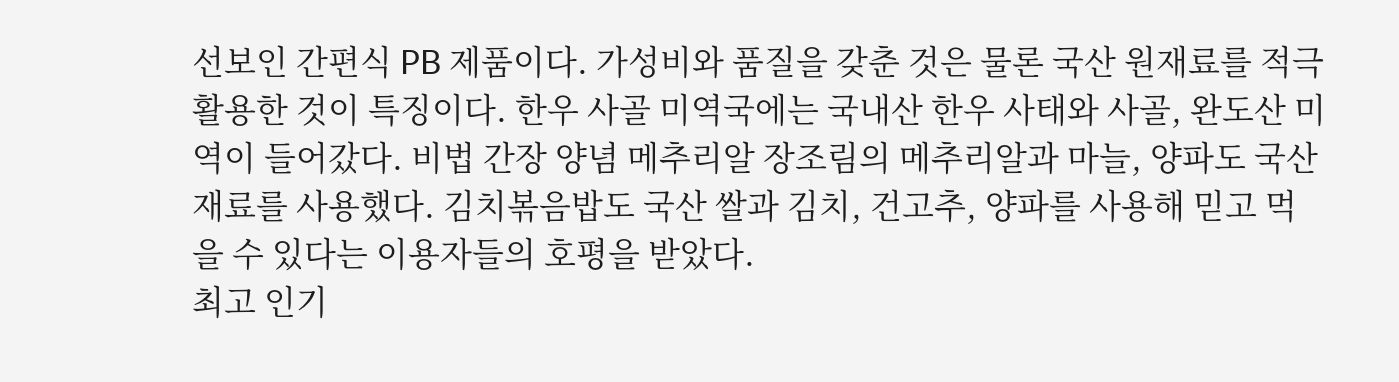선보인 간편식 PB 제품이다. 가성비와 품질을 갖춘 것은 물론 국산 원재료를 적극 활용한 것이 특징이다. 한우 사골 미역국에는 국내산 한우 사태와 사골, 완도산 미역이 들어갔다. 비법 간장 양념 메추리알 장조림의 메추리알과 마늘, 양파도 국산 재료를 사용했다. 김치볶음밥도 국산 쌀과 김치, 건고추, 양파를 사용해 믿고 먹을 수 있다는 이용자들의 호평을 받았다.
최고 인기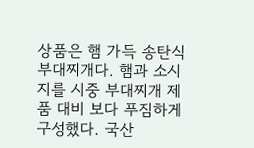상품은 햄 가득 송탄식 부대찌개다. 햄과 소시지를 시중 부대찌개 제품 대비 보다 푸짐하게 구성했다. 국산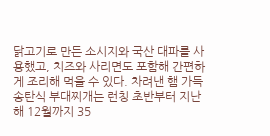닭고기로 만든 소시지와 국산 대파를 사용했고, 치즈와 사리면도 포함해 간편하게 조리해 먹을 수 있다. 차려낸 햄 가득 송탄식 부대찌개는 런칭 초반부터 지난해 12월까지 35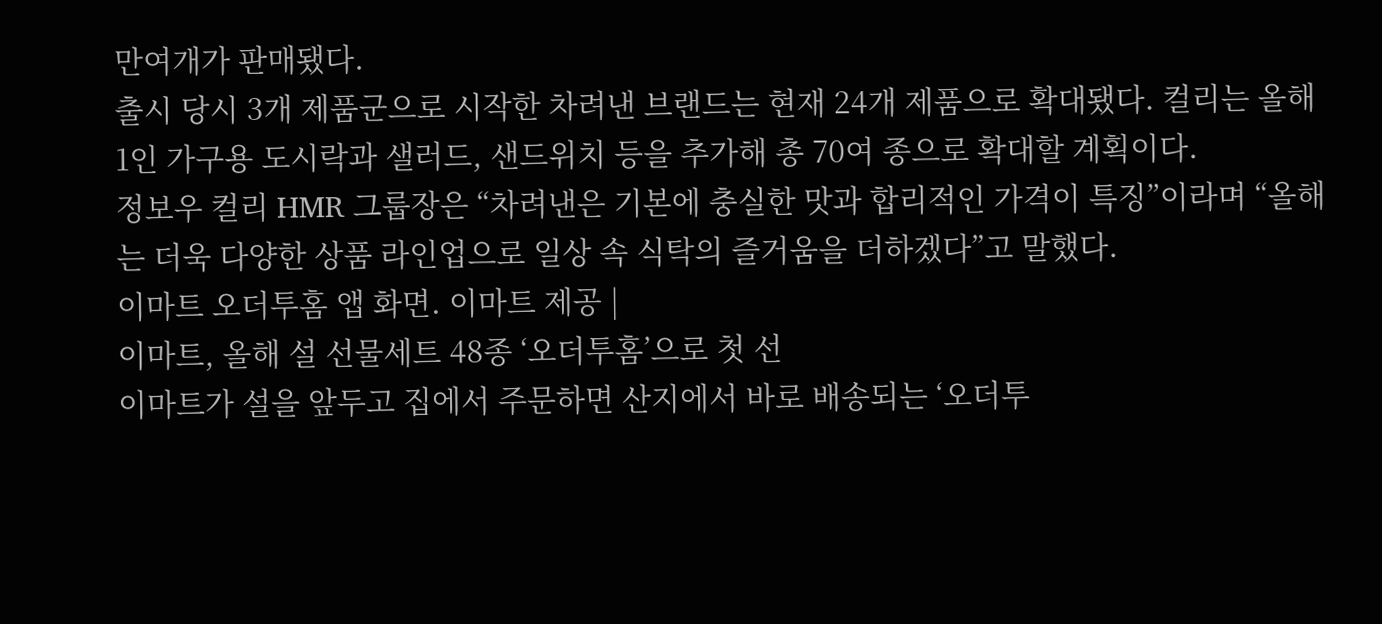만여개가 판매됐다.
출시 당시 3개 제품군으로 시작한 차려낸 브랜드는 현재 24개 제품으로 확대됐다. 컬리는 올해 1인 가구용 도시락과 샐러드, 샌드위치 등을 추가해 총 70여 종으로 확대할 계획이다.
정보우 컬리 HMR 그룹장은 “차려낸은 기본에 충실한 맛과 합리적인 가격이 특징”이라며 “올해는 더욱 다양한 상품 라인업으로 일상 속 식탁의 즐거움을 더하겠다”고 말했다.
이마트 오더투홈 앱 화면. 이마트 제공 |
이마트, 올해 설 선물세트 48종 ‘오더투홈’으로 첫 선
이마트가 설을 앞두고 집에서 주문하면 산지에서 바로 배송되는 ‘오더투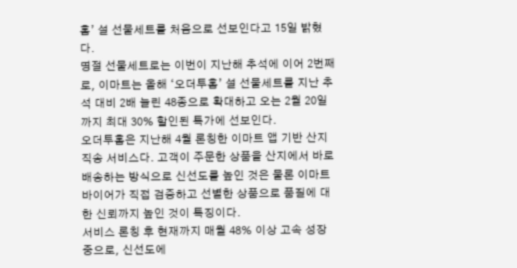홈’ 설 선물세트를 처음으로 선보인다고 15일 밝혔다.
명절 선물세트로는 이번이 지난해 추석에 이어 2번째로, 이마트는 올해 ‘오더투홈’ 설 선물세트를 지난 추석 대비 2배 늘린 48종으로 확대하고 오는 2월 20일까지 최대 30% 할인된 특가에 선보인다.
오더투홈은 지난해 4월 론칭한 이마트 앱 기반 산지 직송 서비스다. 고객이 주문한 상품을 산지에서 바로 배송하는 방식으로 신선도를 높인 것은 물론 이마트 바이어가 직접 검증하고 선별한 상품으로 품질에 대한 신뢰까지 높인 것이 특징이다.
서비스 론칭 후 현재까지 매월 48% 이상 고속 성장 중으로, 신선도에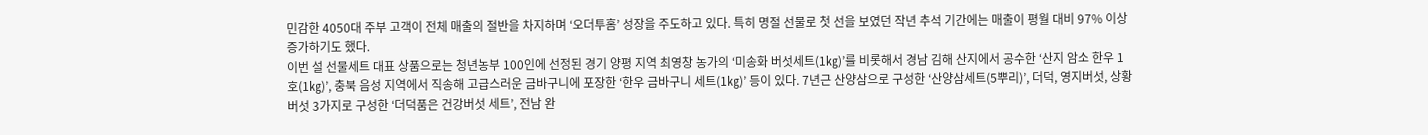민감한 4050대 주부 고객이 전체 매출의 절반을 차지하며 ‘오더투홈’ 성장을 주도하고 있다. 특히 명절 선물로 첫 선을 보였던 작년 추석 기간에는 매출이 평월 대비 97% 이상 증가하기도 했다.
이번 설 선물세트 대표 상품으로는 청년농부 100인에 선정된 경기 양평 지역 최영창 농가의 ‘미송화 버섯세트(1㎏)’를 비롯해서 경남 김해 산지에서 공수한 ‘산지 암소 한우 1호(1㎏)’, 충북 음성 지역에서 직송해 고급스러운 금바구니에 포장한 ‘한우 금바구니 세트(1㎏)’ 등이 있다. 7년근 산양삼으로 구성한 ‘산양삼세트(5뿌리)’, 더덕, 영지버섯, 상황버섯 3가지로 구성한 ‘더덕품은 건강버섯 세트’, 전남 완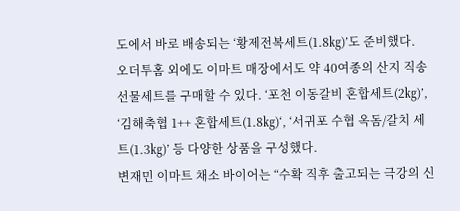도에서 바로 배송되는 ‘황제전복세트(1.8㎏)’도 준비했다.
오더투홈 외에도 이마트 매장에서도 약 40여종의 산지 직송 선물세트를 구매할 수 있다. ‘포천 이동갈비 혼합세트(2㎏)’, ‘김해축협 1++ 혼합세트(1.8㎏)‘, ‘서귀포 수협 옥돔/갈치 세트(1.3㎏)’ 등 다양한 상품을 구성했다.
변재민 이마트 채소 바이어는 “수확 직후 출고되는 극강의 신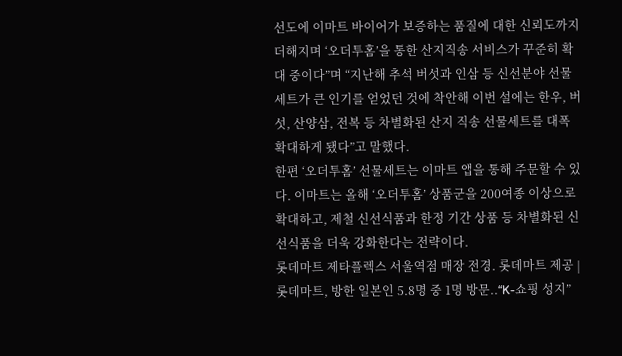선도에 이마트 바이어가 보증하는 품질에 대한 신뢰도까지 더해지며 ‘오더투홈’을 통한 산지직송 서비스가 꾸준히 확대 중이다”며 “지난해 추석 버섯과 인삼 등 신선분야 선물세트가 큰 인기를 얻었던 것에 착안해 이번 설에는 한우, 버섯, 산양삼, 전복 등 차별화된 산지 직송 선물세트를 대폭 확대하게 됐다”고 말했다.
한편 ‘오더투홈’ 선물세트는 이마트 앱을 통해 주문할 수 있다. 이마트는 올해 ‘오더투홈’ 상품군을 200여종 이상으로 확대하고, 제철 신선식품과 한정 기간 상품 등 차별화된 신선식품을 더욱 강화한다는 전략이다.
롯데마트 제타플렉스 서울역점 매장 전경. 롯데마트 제공 |
롯데마트, 방한 일본인 5.8명 중 1명 방문..“K-쇼핑 성지”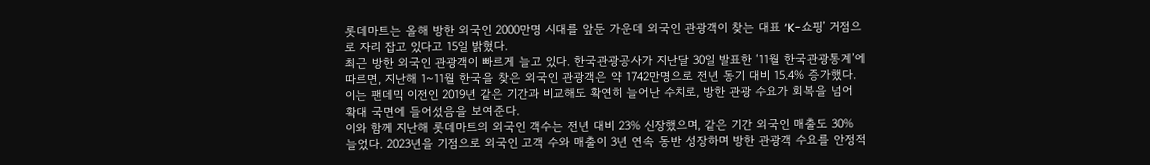롯데마트는 올해 방한 외국인 2000만명 시대를 앞둔 가운데 외국인 관광객이 찾는 대표 ‘K-쇼핑’ 거점으로 자리 잡고 있다고 15일 밝혔다.
최근 방한 외국인 관광객이 빠르게 늘고 있다. 한국관광공사가 지난달 30일 발표한 ‘11월 한국관광통계’에 따르면, 지난해 1~11월 한국을 찾은 외국인 관광객은 약 1742만명으로 전년 동기 대비 15.4% 증가했다. 이는 팬데믹 이전인 2019년 같은 기간과 비교해도 확연히 늘어난 수치로, 방한 관광 수요가 회복을 넘어 확대 국면에 들어섰음을 보여준다.
이와 함께 지난해 롯데마트의 외국인 객수는 전년 대비 23% 신장했으며, 같은 기간 외국인 매출도 30% 늘었다. 2023년을 기점으로 외국인 고객 수와 매출이 3년 연속 동반 성장하며 방한 관광객 수요를 안정적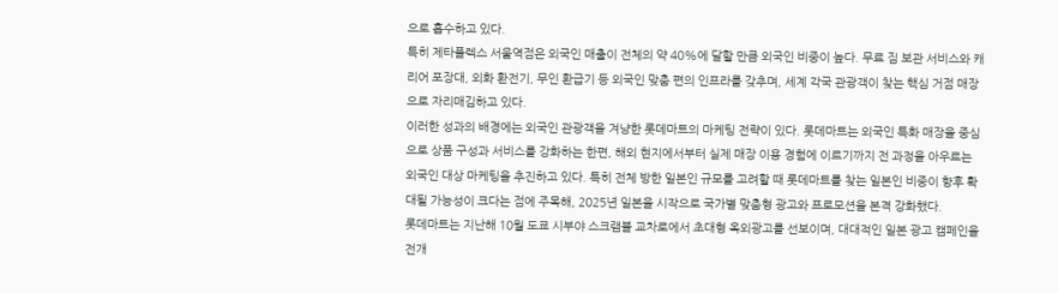으로 흡수하고 있다.
특히 제타플렉스 서울역점은 외국인 매출이 전체의 약 40%에 달할 만큼 외국인 비중이 높다. 무료 짐 보관 서비스와 캐리어 포장대, 외화 환전기, 무인 환급기 등 외국인 맞춤 편의 인프라를 갖추며, 세계 각국 관광객이 찾는 핵심 거점 매장으로 자리매김하고 있다.
이러한 성과의 배경에는 외국인 관광객을 겨냥한 롯데마트의 마케팅 전략이 있다. 롯데마트는 외국인 특화 매장을 중심으로 상품 구성과 서비스를 강화하는 한편, 해외 현지에서부터 실제 매장 이용 경험에 이르기까지 전 과정을 아우르는 외국인 대상 마케팅을 추진하고 있다. 특히 전체 방한 일본인 규모를 고려할 때 롯데마트를 찾는 일본인 비중이 향후 확대될 가능성이 크다는 점에 주목해, 2025년 일본을 시작으로 국가별 맞춤형 광고와 프로모션을 본격 강화했다.
롯데마트는 지난해 10월 도쿄 시부야 스크램블 교차로에서 초대형 옥외광고를 선보이며, 대대적인 일본 광고 캠페인을 전개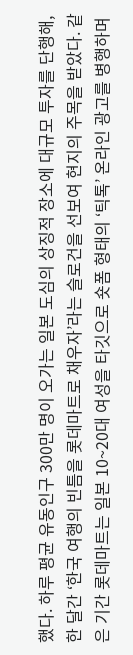했다. 하루 평균 유동인구 300만 명이 오가는 일본 도심의 상징적 장소에 대규모 투자를 단행해, 한 달간 ‘한국 여행의 빈틈을 롯데마트로 채우자’라는 슬로건을 선보여 현지의 주목을 받았다. 같은 기간 롯데마트는 일본 10~20대 여성을 타깃으로 숏폼 형태의 ‘틱톡’ 온라인 광고를 병행하며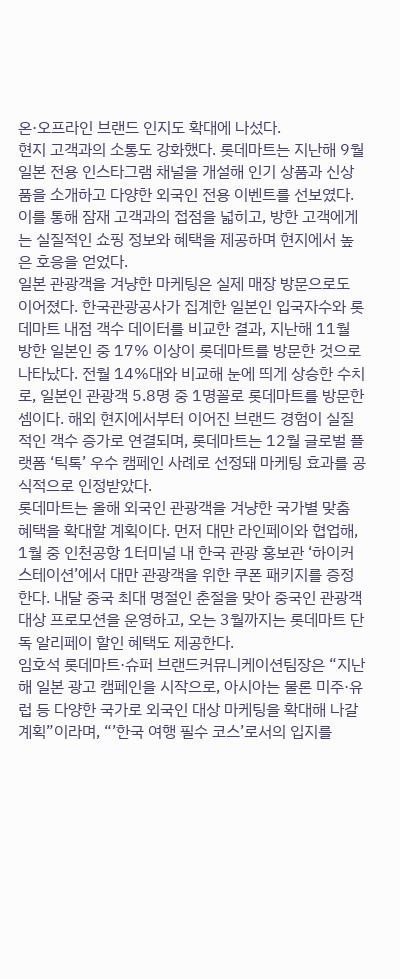온·오프라인 브랜드 인지도 확대에 나섰다.
현지 고객과의 소통도 강화했다. 롯데마트는 지난해 9월 일본 전용 인스타그램 채널을 개설해 인기 상품과 신상품을 소개하고 다양한 외국인 전용 이벤트를 선보였다. 이를 통해 잠재 고객과의 접점을 넓히고, 방한 고객에게는 실질적인 쇼핑 정보와 혜택을 제공하며 현지에서 높은 호응을 얻었다.
일본 관광객을 겨냥한 마케팅은 실제 매장 방문으로도 이어졌다. 한국관광공사가 집계한 일본인 입국자수와 롯데마트 내점 객수 데이터를 비교한 결과, 지난해 11월 방한 일본인 중 17% 이상이 롯데마트를 방문한 것으로 나타났다. 전월 14%대와 비교해 눈에 띄게 상승한 수치로, 일본인 관광객 5.8명 중 1명꼴로 롯데마트를 방문한 셈이다. 해외 현지에서부터 이어진 브랜드 경험이 실질적인 객수 증가로 연결되며, 롯데마트는 12월 글로벌 플랫폼 ‘틱톡’ 우수 캠페인 사례로 선정돼 마케팅 효과를 공식적으로 인정받았다.
롯데마트는 올해 외국인 관광객을 겨냥한 국가별 맞춤 혜택을 확대할 계획이다. 먼저 대만 라인페이와 협업해, 1월 중 인천공항 1터미널 내 한국 관광 홍보관 ‘하이커 스테이션’에서 대만 관광객을 위한 쿠폰 패키지를 증정한다. 내달 중국 최대 명절인 춘절을 맞아 중국인 관광객 대상 프로모션을 운영하고, 오는 3월까지는 롯데마트 단독 알리페이 할인 혜택도 제공한다.
임호석 롯데마트·슈퍼 브랜드커뮤니케이션팀장은 “지난해 일본 광고 캠페인을 시작으로, 아시아는 물론 미주·유럽 등 다양한 국가로 외국인 대상 마케팅을 확대해 나갈 계획”이라며, “’한국 여행 필수 코스’로서의 입지를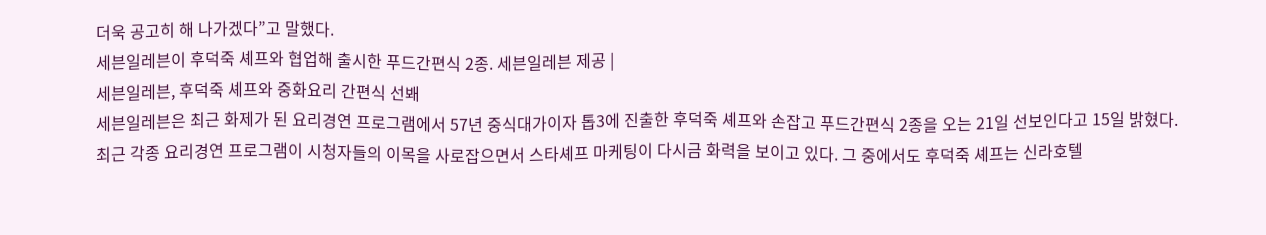더욱 공고히 해 나가겠다”고 말했다.
세븐일레븐이 후덕죽 셰프와 협업해 출시한 푸드간편식 2종. 세븐일레븐 제공 |
세븐일레븐, 후덕죽 셰프와 중화요리 간편식 선봬
세븐일레븐은 최근 화제가 된 요리경연 프로그램에서 57년 중식대가이자 톱3에 진출한 후덕죽 셰프와 손잡고 푸드간편식 2종을 오는 21일 선보인다고 15일 밝혔다.
최근 각종 요리경연 프로그램이 시청자들의 이목을 사로잡으면서 스타셰프 마케팅이 다시금 화력을 보이고 있다. 그 중에서도 후덕죽 셰프는 신라호텔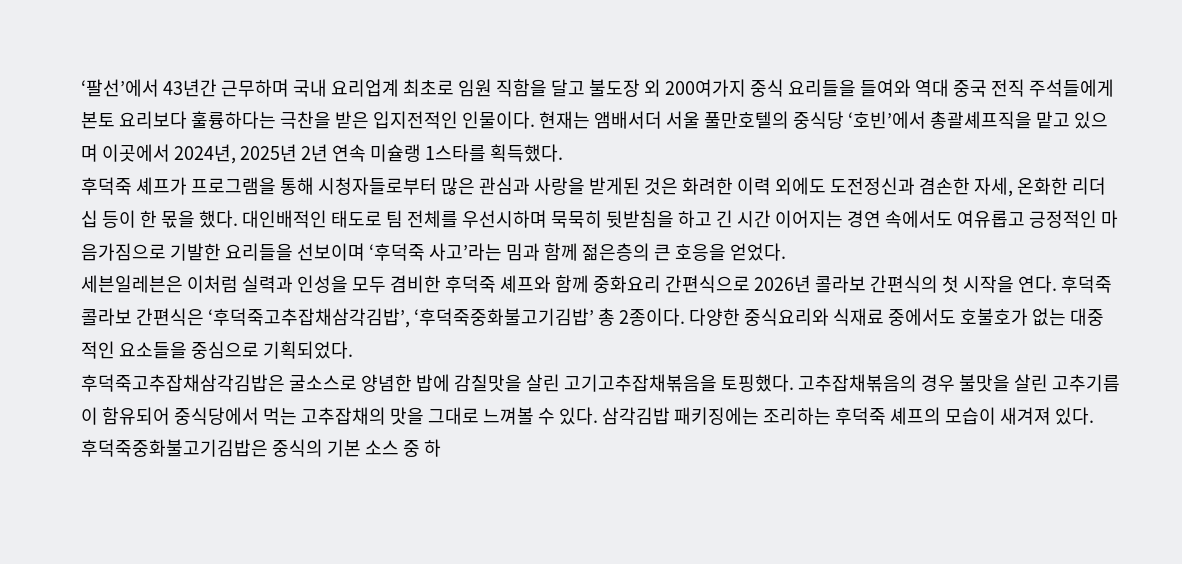‘팔선’에서 43년간 근무하며 국내 요리업계 최초로 임원 직함을 달고 불도장 외 200여가지 중식 요리들을 들여와 역대 중국 전직 주석들에게 본토 요리보다 훌륭하다는 극찬을 받은 입지전적인 인물이다. 현재는 앰배서더 서울 풀만호텔의 중식당 ‘호빈’에서 총괄셰프직을 맡고 있으며 이곳에서 2024년, 2025년 2년 연속 미슐랭 1스타를 획득했다.
후덕죽 셰프가 프로그램을 통해 시청자들로부터 많은 관심과 사랑을 받게된 것은 화려한 이력 외에도 도전정신과 겸손한 자세, 온화한 리더십 등이 한 몫을 했다. 대인배적인 태도로 팀 전체를 우선시하며 묵묵히 뒷받침을 하고 긴 시간 이어지는 경연 속에서도 여유롭고 긍정적인 마음가짐으로 기발한 요리들을 선보이며 ‘후덕죽 사고’라는 밈과 함께 젊은층의 큰 호응을 얻었다.
세븐일레븐은 이처럼 실력과 인성을 모두 겸비한 후덕죽 셰프와 함께 중화요리 간편식으로 2026년 콜라보 간편식의 첫 시작을 연다. 후덕죽 콜라보 간편식은 ‘후덕죽고추잡채삼각김밥’, ‘후덕죽중화불고기김밥’ 총 2종이다. 다양한 중식요리와 식재료 중에서도 호불호가 없는 대중적인 요소들을 중심으로 기획되었다.
후덕죽고추잡채삼각김밥은 굴소스로 양념한 밥에 감칠맛을 살린 고기고추잡채볶음을 토핑했다. 고추잡채볶음의 경우 불맛을 살린 고추기름이 함유되어 중식당에서 먹는 고추잡채의 맛을 그대로 느껴볼 수 있다. 삼각김밥 패키징에는 조리하는 후덕죽 셰프의 모습이 새겨져 있다.
후덕죽중화불고기김밥은 중식의 기본 소스 중 하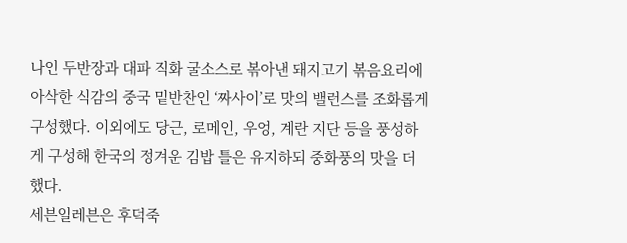나인 두반장과 대파 직화 굴소스로 볶아낸 돼지고기 볶음요리에 아삭한 식감의 중국 밑반찬인 ‘짜사이’로 맛의 밸런스를 조화롭게 구성했다. 이외에도 당근, 로메인, 우엉, 계란 지단 등을 풍성하게 구성해 한국의 정겨운 김밥 틀은 유지하되 중화풍의 맛을 더했다.
세븐일레븐은 후덕죽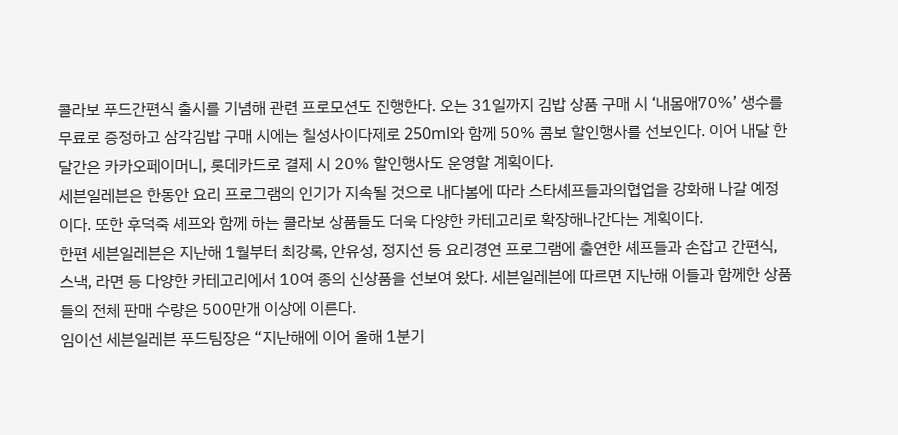콜라보 푸드간편식 출시를 기념해 관련 프로모션도 진행한다. 오는 31일까지 김밥 상품 구매 시 ‘내몸애70%’ 생수를 무료로 증정하고 삼각김밥 구매 시에는 칠성사이다제로 250ml와 함께 50% 콤보 할인행사를 선보인다. 이어 내달 한 달간은 카카오페이머니, 롯데카드로 결제 시 20% 할인행사도 운영할 계획이다.
세븐일레븐은 한동안 요리 프로그램의 인기가 지속될 것으로 내다봄에 따라 스타셰프들과의협업을 강화해 나갈 예정이다. 또한 후덕죽 셰프와 함께 하는 콜라보 상품들도 더욱 다양한 카테고리로 확장해나간다는 계획이다.
한편 세븐일레븐은 지난해 1월부터 최강록, 안유성, 정지선 등 요리경연 프로그램에 출연한 셰프들과 손잡고 간편식, 스낵, 라면 등 다양한 카테고리에서 10여 종의 신상품을 선보여 왔다. 세븐일레븐에 따르면 지난해 이들과 함께한 상품들의 전체 판매 수량은 500만개 이상에 이른다.
임이선 세븐일레븐 푸드팀장은 “지난해에 이어 올해 1분기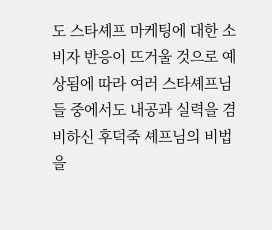도 스타셰프 마케팅에 대한 소비자 반응이 뜨거울 것으로 예상됨에 따라 여러 스타셰프님들 중에서도 내공과 실력을 겸비하신 후덕죽 셰프님의 비법을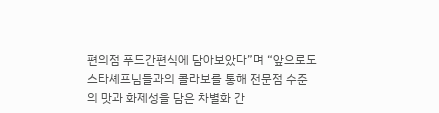편의점 푸드간편식에 담아보았다”며 “앞으로도 스타셰프님들과의 콜라보를 통해 전문점 수준의 맛과 화제성을 담은 차별화 간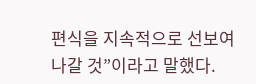편식을 지속적으로 선보여나갈 것”이라고 말했다.